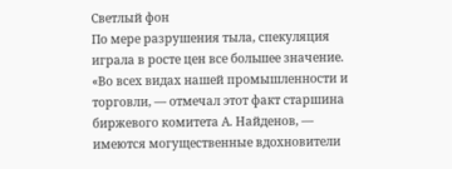Светлый фон
По мере разрушения тыла, спекуляция играла в росте цен все большее значение. «Во всех видах нашей промышленности и торговли, — отмечал этот факт старшина биржевого комитета А. Найденов, — имеются могущественные вдохновители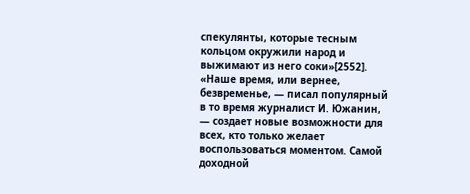спекулянты, которые тесным кольцом окружили народ и выжимают из него соки»[2552]. «Наше время, или вернее, безвременье, — писал популярный в то время журналист И. Южанин, — создает новые возможности для всех, кто только желает воспользоваться моментом. Самой доходной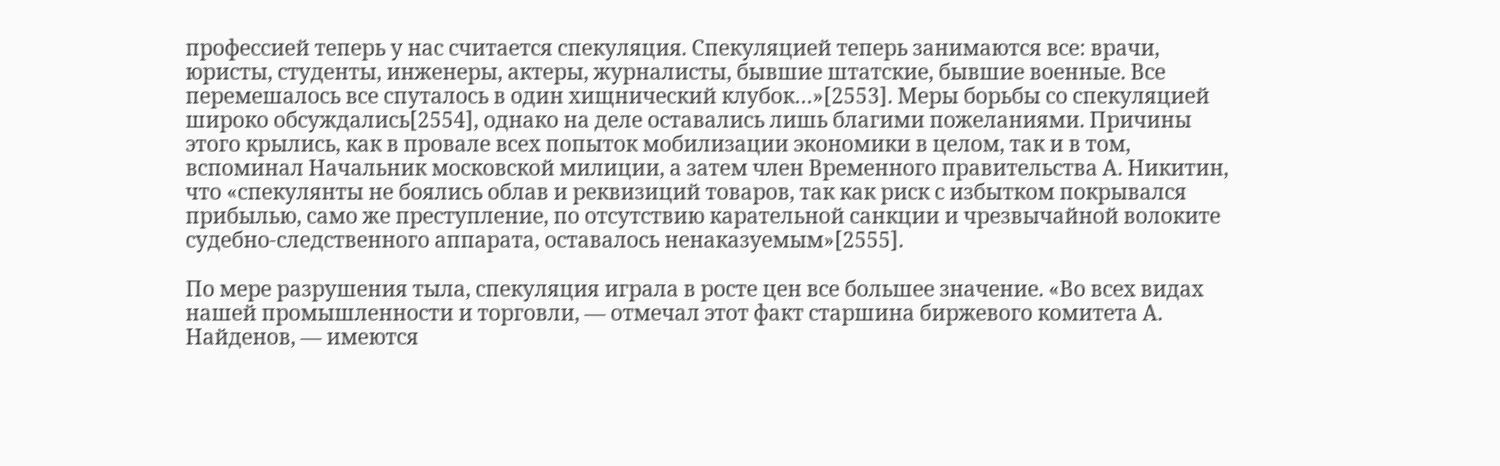профессией теперь у нас считается спекуляция. Спекуляцией теперь занимаются все: врачи, юристы, студенты, инженеры, актеры, журналисты, бывшие штатские, бывшие военные. Все перемешалось все спуталось в один хищнический клубок…»[2553]. Меры борьбы со спекуляцией широко обсуждались[2554], однако на деле оставались лишь благими пожеланиями. Причины этого крылись, как в провале всех попыток мобилизации экономики в целом, так и в том, вспоминал Начальник московской милиции, а затем член Временного правительства А. Никитин, что «спекулянты не боялись облав и реквизиций товаров, так как риск с избытком покрывался прибылью, само же преступление, по отсутствию карательной санкции и чрезвычайной волоките судебно-следственного аппарата, оставалось ненаказуемым»[2555].

По мере разрушения тыла, спекуляция играла в росте цен все большее значение. «Во всех видах нашей промышленности и торговли, — отмечал этот факт старшина биржевого комитета А. Найденов, — имеются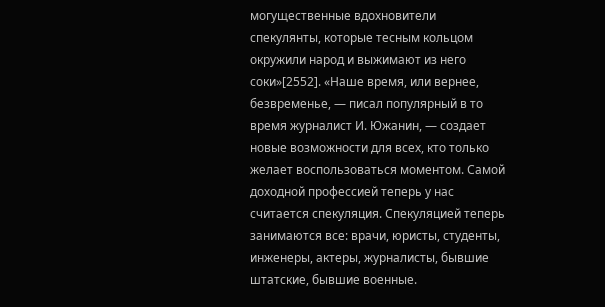могущественные вдохновители спекулянты, которые тесным кольцом окружили народ и выжимают из него соки»[2552]. «Наше время, или вернее, безвременье, — писал популярный в то время журналист И. Южанин, — создает новые возможности для всех, кто только желает воспользоваться моментом. Самой доходной профессией теперь у нас считается спекуляция. Спекуляцией теперь занимаются все: врачи, юристы, студенты, инженеры, актеры, журналисты, бывшие штатские, бывшие военные.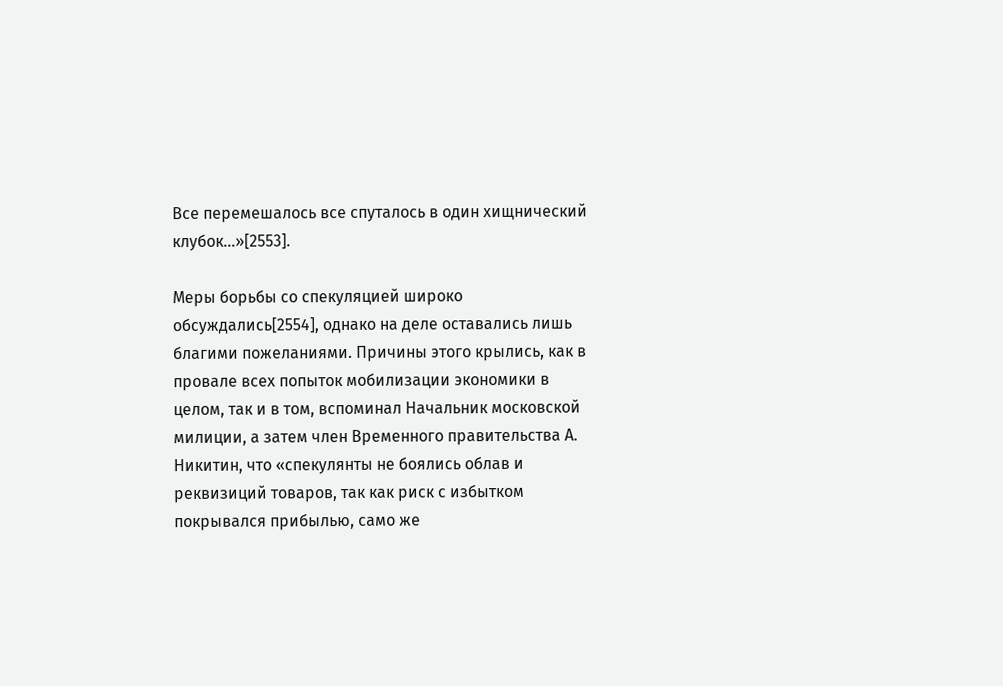Все перемешалось все спуталось в один хищнический клубок…»[2553].

Меры борьбы со спекуляцией широко обсуждались[2554], однако на деле оставались лишь благими пожеланиями. Причины этого крылись, как в провале всех попыток мобилизации экономики в целом, так и в том, вспоминал Начальник московской милиции, а затем член Временного правительства А. Никитин, что «спекулянты не боялись облав и реквизиций товаров, так как риск с избытком покрывался прибылью, само же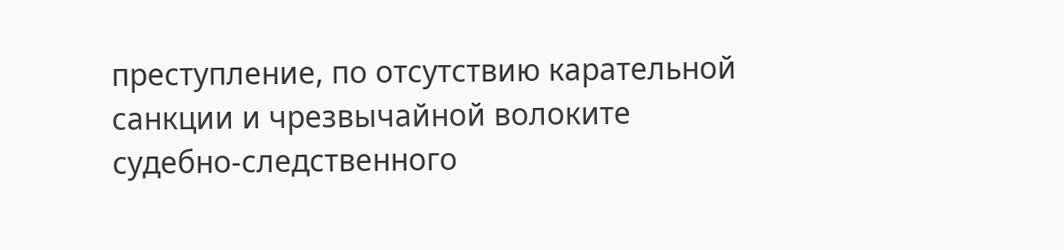преступление, по отсутствию карательной санкции и чрезвычайной волоките судебно-следственного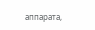аппарата,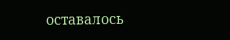оставалось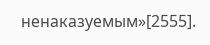ненаказуемым»[2555].